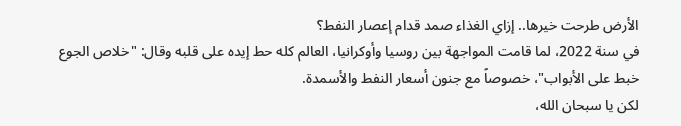الأرض طرحت خيرها.. إزاي الغذاء صمد قدام إعصار النفط؟
في سنة 2022، لما قامت المواجهة بين روسيا وأوكرانيا، العالم كله حط إيده على قلبه وقال: "خلاص الجوع خبط على الأبواب"، خصوصاً مع جنون أسعار النفط والأسمدة.
لكن يا سبحان الله،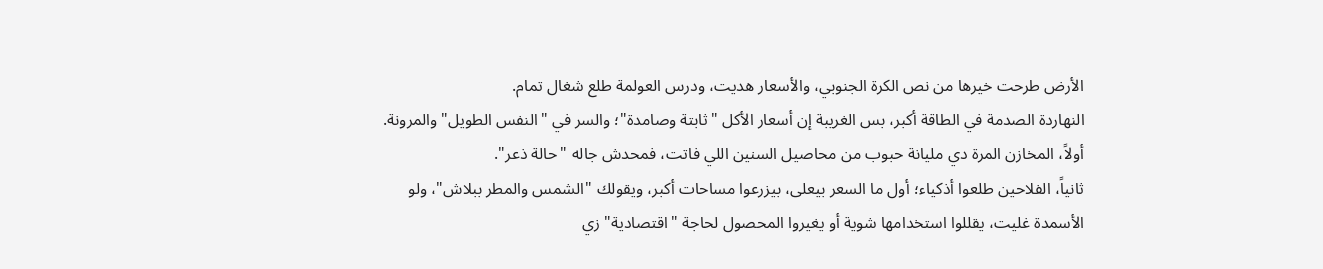الأرض طرحت خيرها من نص الكرة الجنوبي، والأسعار هديت، ودرس العولمة طلع شغال تمام.
النهاردة الصدمة في الطاقة أكبر، بس الغريبة إن أسعار الأكل "ثابتة وصامدة"؛ والسر في "النفس الطويل" والمرونة.
أولاً، المخازن المرة دي مليانة حبوب من محاصيل السنين اللي فاتت، فمحدش جاله "حالة ذعر".
ثانياً، الفلاحين طلعوا أذكياء؛ أول ما السعر بيعلى، بيزرعوا مساحات أكبر، ويقولك "الشمس والمطر ببلاش"، ولو الأسمدة غليت، يقللوا استخدامها شوية أو يغيروا المحصول لحاجة "اقتصادية" زي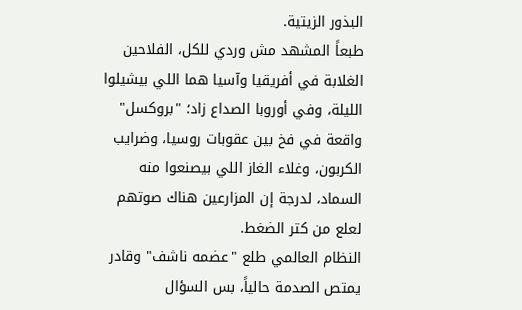البذور الزيتية.
طبعاً المشهد مش وردي للكل، الفلاحين الغلابة في أفريقيا وآسيا هما اللي بيشيلوا الليلة، وفي أوروبا الصداع زاد؛ "بروكسل" واقعة في فخ بين عقوبات روسيا، وضرايب الكربون، وغلاء الغاز اللي بيصنعوا منه السماد، لدرجة إن المزارعين هناك صوتهم لعلع من كتر الضغط.
النظام العالمي طلع "عضمه ناشف" وقادر يمتص الصدمة حالياً، بس السؤال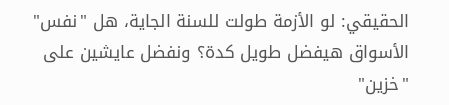الحقيقي: لو الأزمة طولت للسنة الجاية، هل "نفس" الأسواق هيفضل طويل كدة؟ ونفضل عايشين على "خزين"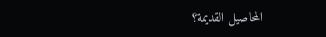المحاصيل القديمة؟